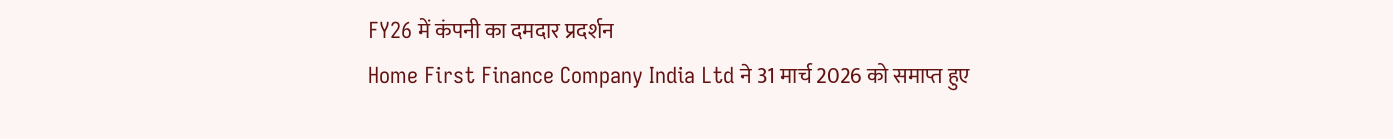FY26 में कंपनी का दमदार प्रदर्शन
Home First Finance Company India Ltd ने 31 मार्च 2026 को समाप्त हुए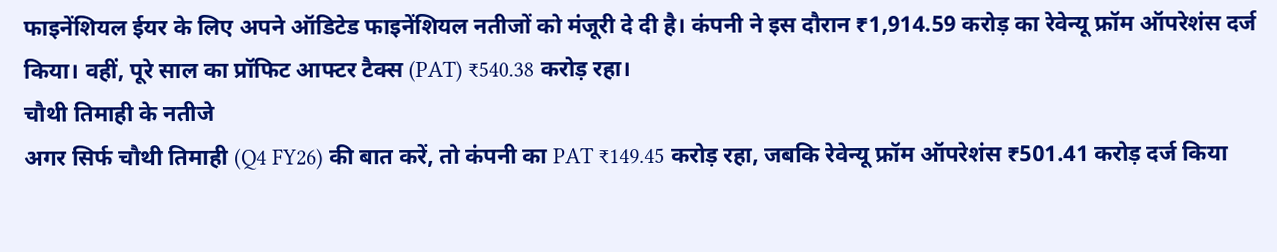फाइनेंशियल ईयर के लिए अपने ऑडिटेड फाइनेंशियल नतीजों को मंजूरी दे दी है। कंपनी ने इस दौरान ₹1,914.59 करोड़ का रेवेन्यू फ्रॉम ऑपरेशंस दर्ज किया। वहीं, पूरे साल का प्रॉफिट आफ्टर टैक्स (PAT) ₹540.38 करोड़ रहा।
चौथी तिमाही के नतीजे
अगर सिर्फ चौथी तिमाही (Q4 FY26) की बात करें, तो कंपनी का PAT ₹149.45 करोड़ रहा, जबकि रेवेन्यू फ्रॉम ऑपरेशंस ₹501.41 करोड़ दर्ज किया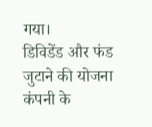गया।
डिविडेंड और फंड जुटाने की योजना
कंपनी के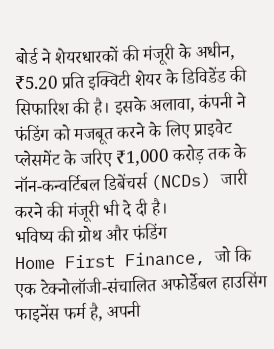बोर्ड ने शेयरधारकों की मंजूरी के अधीन, ₹5.20 प्रति इक्विटी शेयर के डिविडेंड की सिफारिश की है। इसके अलावा, कंपनी ने फंडिंग को मजबूत करने के लिए प्राइवेट प्लेसमेंट के जरिए ₹1,000 करोड़ तक के नॉन-कन्वर्टिबल डिबेंचर्स (NCDs) जारी करने की मंजूरी भी दे दी है।
भविष्य की ग्रोथ और फंडिंग
Home First Finance, जो कि एक टेक्नोलॉजी-संचालित अफोर्डेबल हाउसिंग फाइनेंस फर्म है, अपनी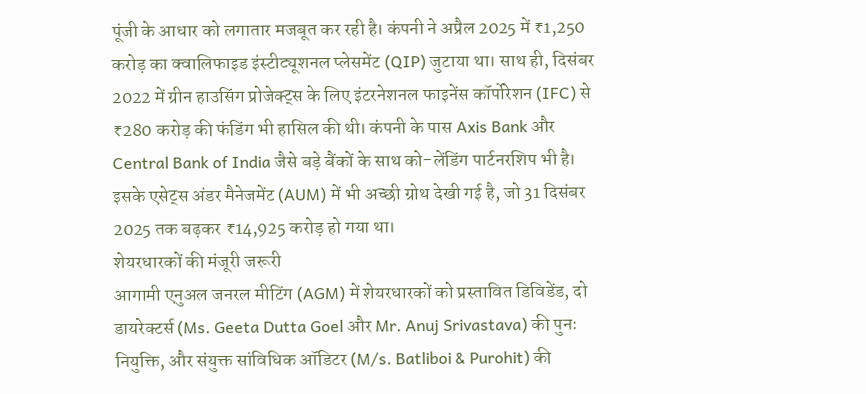पूंजी के आधार को लगातार मजबूत कर रही है। कंपनी ने अप्रैल 2025 में ₹1,250 करोड़ का क्वालिफाइड इंस्टीट्यूशनल प्लेसमेंट (QIP) जुटाया था। साथ ही, दिसंबर 2022 में ग्रीन हाउसिंग प्रोजेक्ट्स के लिए इंटरनेशनल फाइनेंस कॉर्पोरेशन (IFC) से ₹280 करोड़ की फंडिंग भी हासिल की थी। कंपनी के पास Axis Bank और Central Bank of India जैसे बड़े बैंकों के साथ को-लेंडिंग पार्टनरशिप भी है। इसके एसेट्स अंडर मैनेजमेंट (AUM) में भी अच्छी ग्रोथ देखी गई है, जो 31 दिसंबर 2025 तक बढ़कर ₹14,925 करोड़ हो गया था।
शेयरधारकों की मंजूरी जरूरी
आगामी एनुअल जनरल मीटिंग (AGM) में शेयरधारकों को प्रस्तावित डिविडेंड, दो डायरेक्टर्स (Ms. Geeta Dutta Goel और Mr. Anuj Srivastava) की पुनः नियुक्ति, और संयुक्त सांविधिक ऑडिटर (M/s. Batliboi & Purohit) की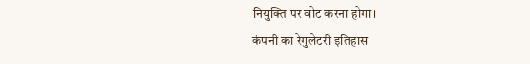नियुक्ति पर वोट करना होगा।
कंपनी का रेगुलेटरी इतिहास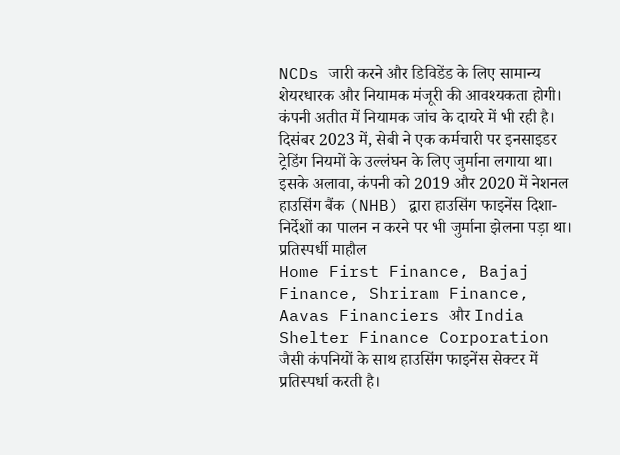NCDs जारी करने और डिविडेंड के लिए सामान्य शेयरधारक और नियामक मंजूरी की आवश्यकता होगी। कंपनी अतीत में नियामक जांच के दायरे में भी रही है। दिसंबर 2023 में, सेबी ने एक कर्मचारी पर इनसाइडर ट्रेडिंग नियमों के उल्लंघन के लिए जुर्माना लगाया था। इसके अलावा, कंपनी को 2019 और 2020 में नेशनल हाउसिंग बैंक (NHB) द्वारा हाउसिंग फाइनेंस दिशा-निर्देशों का पालन न करने पर भी जुर्माना झेलना पड़ा था।
प्रतिस्पर्धी माहौल
Home First Finance, Bajaj Finance, Shriram Finance, Aavas Financiers और India Shelter Finance Corporation जैसी कंपनियों के साथ हाउसिंग फाइनेंस सेक्टर में प्रतिस्पर्धा करती है।